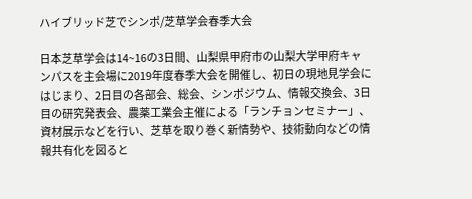ハイブリッド芝でシンポ/芝草学会春季大会

日本芝草学会は14~16の3日間、山梨県甲府市の山梨大学甲府キャンパスを主会場に2019年度春季大会を開催し、初日の現地見学会にはじまり、2日目の各部会、総会、シンポジウム、情報交換会、3日目の研究発表会、農薬工業会主催による「ランチョンセミナー」、資材展示などを行い、芝草を取り巻く新情勢や、技術動向などの情報共有化を図ると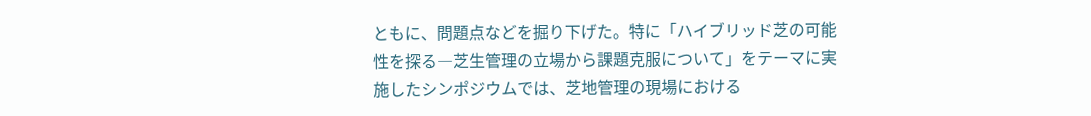ともに、問題点などを掘り下げた。特に「ハイブリッド芝の可能性を探る―芝生管理の立場から課題克服について」をテーマに実施したシンポジウムでは、芝地管理の現場における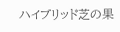ハイブリッド芝の果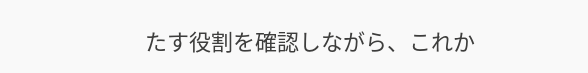たす役割を確認しながら、これか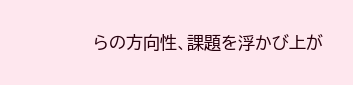らの方向性、課題を浮かび上が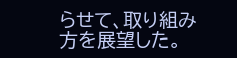らせて、取り組み方を展望した。